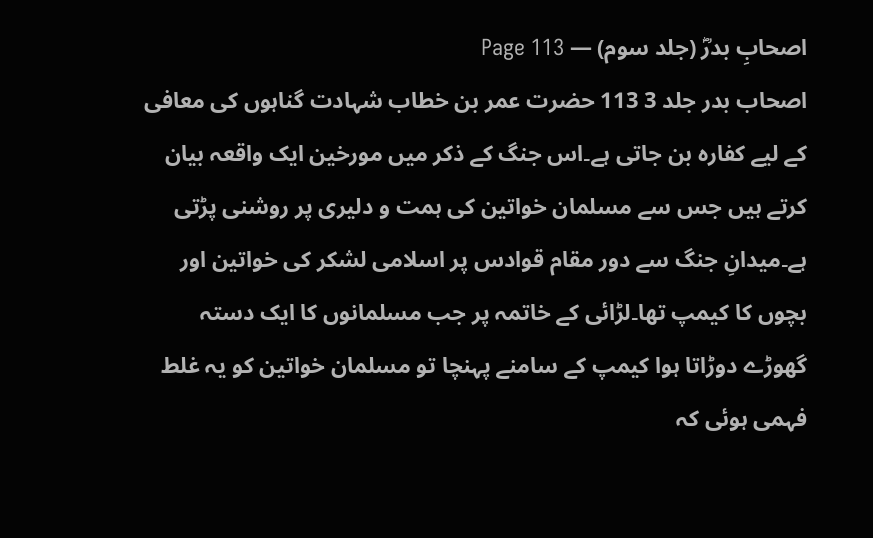اصحابِ بدرؓ (جلد سوم) — Page 113
اصحاب بدر جلد 3 113 حضرت عمر بن خطاب شہادت گناہوں کی معافی کے لیے کفارہ بن جاتی ہے۔اس جنگ کے ذکر میں مورخین ایک واقعہ بیان کرتے ہیں جس سے مسلمان خواتین کی ہمت و دلیری پر روشنی پڑتی ہے۔میدانِ جنگ سے دور مقام قوادس پر اسلامی لشکر کی خواتین اور بچوں کا کیمپ تھا۔لڑائی کے خاتمہ پر جب مسلمانوں کا ایک دستہ گھوڑے دوڑاتا ہوا کیمپ کے سامنے پہنچا تو مسلمان خواتین کو یہ غلط فہمی ہوئی کہ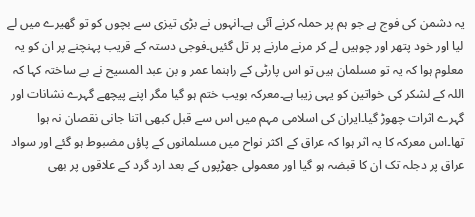یہ دشمن کی فوج ہے جو ہم پر حملہ کرنے آئی ہے۔انہوں نے بڑی تیزی سے بچوں کو تو گھیرے میں لے لیا اور خود پتھر اور چوہیں لے کر مرنے مارنے پر تل گئیں۔فوجی دستہ کے قریب پہنچنے پر ان کو یہ معلوم ہوا کہ یہ تو مسلمان ہیں تو اس پارٹی کے راہنما عمر و بن عبد المسیح نے بے ساختہ کہا کہ اللہ کے لشکر کی خواتین کو یہی زیبا ہے۔معرکہ بویب ختم ہو گیا مگر اپنے پیچھے گہرے نشانات اور گہرے اثرات چھوڑ گیا۔ایران کی اسلامی مہم میں اس سے قبل کبھی اتنا جانی نقصان نہ ہوا تھا۔اس معرکہ کا یہ اثر ہوا کہ عراق کے اکثر نواح میں مسلمانوں کے پاؤں مضبوط ہو گئے اور سواد عراق پر دجلہ تک ان کا قبضہ ہو گیا اور معمولی جھڑپوں کے بعد ارد گرد کے علاقوں پر بھی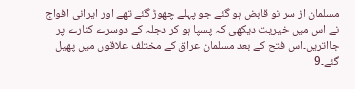مسلمان از سر نو قابض ہو گئے جو پہلے چھوڑ گئے تھے اور ایرانی افواج نے اس میں خیریت دیکھی کہ پسپا ہو کر دجلہ کے دوسرے کنارے پر جااتریں۔اس فتح کے بعد مسلمان عراق کے مختلف علاقوں میں پھیل گئے۔9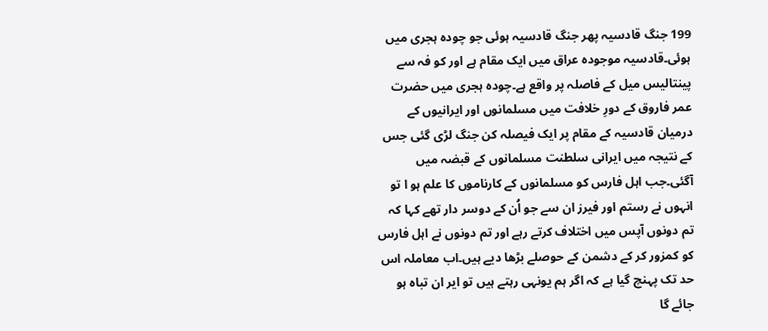199 جنگ قادسیہ پھر جنگ قادسیہ ہوئی جو چودہ ہجری میں ہوئی۔قادسیہ موجودہ عراق میں ایک مقام ہے اور کو فہ سے پینتالیس میل کے فاصلہ پر واقع ہے۔چودہ ہجری میں حضرت عمر فاروق کے دورِ خلافت میں مسلمانوں اور ایرانیوں کے درمیان قادسیہ کے مقام پر ایک فیصلہ کن جنگ لڑی گئی جس کے نتیجہ میں ایرانی سلطنت مسلمانوں کے قبضہ میں آگئی۔جب اہل فارس کو مسلمانوں کے کارناموں کا علم ہو ا تو انہوں نے رستم اور فیرز ان سے جو اُن کے دوسر دار تھے کہا کہ تم دونوں آپس میں اختلاف کرتے رہے اور تم دونوں نے اہل فارس کو کمزور کر کے دشمن کے حوصلے بڑھا دیے ہیں۔اب معاملہ اس حد تک پہنچ گیا ہے کہ اگر ہم یونہی رہتے ہیں تو ایر ان تباہ ہو جائے گا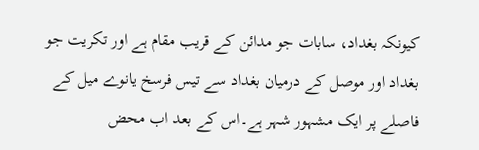کیونکہ بغداد، سابات جو مدائن کے قریب مقام ہے اور تکریت جو بغداد اور موصل کے درمیان بغداد سے تیس فرسخ یانوے میل کے فاصلے پر ایک مشہور شہر ہے۔اس کے بعد اب محض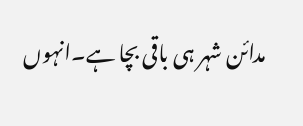مدائن شہر ہی باقی بچا ہے۔انہوں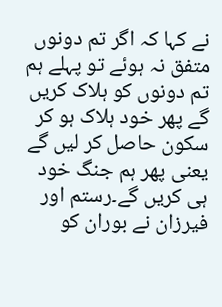نے کہا کہ اگر تم دونوں متفق نہ ہوئے تو پہلے ہم تم دونوں کو ہلاک کریں گے پھر خود ہلاک ہو کر سکون حاصل کر لیں گے یعنی پھر ہم جنگ خود ہی کریں گے۔رستم اور فیرزان نے بوران کو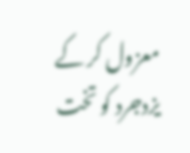معزول کر کے یزدجرد کو تخت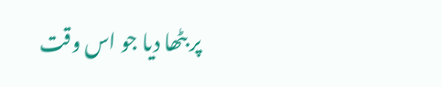پر بٹھا دیا جو اس وقت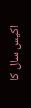اکیس سال کا